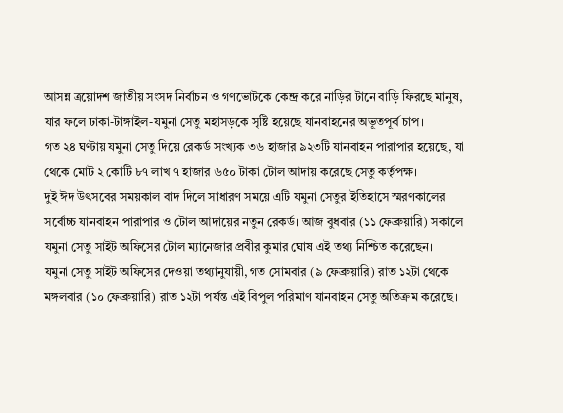আসন্ন ত্রয়োদশ জাতীয় সংসদ নির্বাচন ও গণভোটকে কেন্দ্র করে নাড়ির টানে বাড়ি ফিরছে মানুষ, যার ফলে ঢাকা-টাঙ্গাইল-যমুনা সেতু মহাসড়কে সৃষ্টি হয়েছে যানবাহনের অভূতপূর্ব চাপ।
গত ২৪ ঘণ্টায় যমুনা সেতু দিয়ে রেকর্ড সংখ্যক ৩৬ হাজার ৯২৩টি যানবাহন পারাপার হয়েছে, যা থেকে মোট ২ কোটি ৮৭ লাখ ৭ হাজার ৬৫০ টাকা টোল আদায় করেছে সেতু কর্তৃপক্ষ।
দুই ঈদ উৎসবের সময়কাল বাদ দিলে সাধারণ সময়ে এটি যমুনা সেতুর ইতিহাসে স্মরণকালের সর্বোচ্চ যানবাহন পারাপার ও টোল আদায়ের নতুন রেকর্ড। আজ বুধবার (১১ ফেব্রুয়ারি) সকালে যমুনা সেতু সাইট অফিসের টোল ম্যানেজার প্রবীর কুমার ঘোষ এই তথ্য নিশ্চিত করেছেন।
যমুনা সেতু সাইট অফিসের দেওয়া তথ্যানুযায়ী, গত সোমবার (৯ ফেব্রুয়ারি) রাত ১২টা থেকে মঙ্গলবার (১০ ফেব্রুয়ারি) রাত ১২টা পর্যন্ত এই বিপুল পরিমাণ যানবাহন সেতু অতিক্রম করেছে।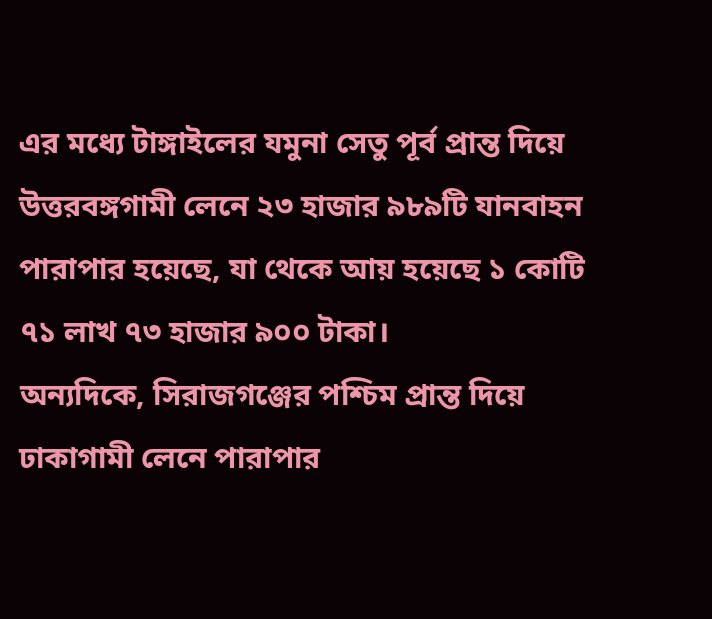এর মধ্যে টাঙ্গাইলের যমুনা সেতু পূর্ব প্রান্ত দিয়ে উত্তরবঙ্গগামী লেনে ২৩ হাজার ৯৮৯টি যানবাহন পারাপার হয়েছে, যা থেকে আয় হয়েছে ১ কোটি ৭১ লাখ ৭৩ হাজার ৯০০ টাকা।
অন্যদিকে, সিরাজগঞ্জের পশ্চিম প্রান্ত দিয়ে ঢাকাগামী লেনে পারাপার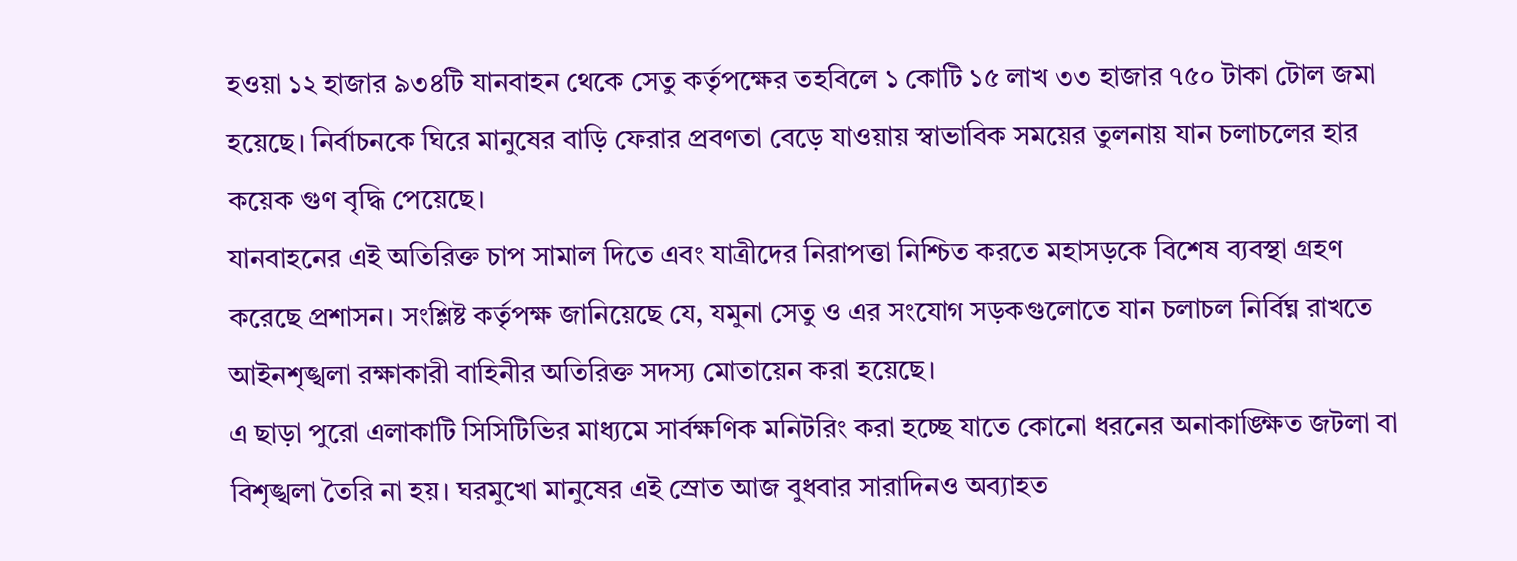হওয়া ১২ হাজার ৯৩৪টি যানবাহন থেকে সেতু কর্তৃপক্ষের তহবিলে ১ কোটি ১৫ লাখ ৩৩ হাজার ৭৫০ টাকা টোল জমা হয়েছে। নির্বাচনকে ঘিরে মানুষের বাড়ি ফেরার প্রবণতা বেড়ে যাওয়ায় স্বাভাবিক সময়ের তুলনায় যান চলাচলের হার কয়েক গুণ বৃদ্ধি পেয়েছে।
যানবাহনের এই অতিরিক্ত চাপ সামাল দিতে এবং যাত্রীদের নিরাপত্তা নিশ্চিত করতে মহাসড়কে বিশেষ ব্যবস্থা গ্রহণ করেছে প্রশাসন। সংশ্লিষ্ট কর্তৃপক্ষ জানিয়েছে যে, যমুনা সেতু ও এর সংযোগ সড়কগুলোতে যান চলাচল নির্বিঘ্ন রাখতে আইনশৃঙ্খলা রক্ষাকারী বাহিনীর অতিরিক্ত সদস্য মোতায়েন করা হয়েছে।
এ ছাড়া পুরো এলাকাটি সিসিটিভির মাধ্যমে সার্বক্ষণিক মনিটরিং করা হচ্ছে যাতে কোনো ধরনের অনাকাঙ্ক্ষিত জটলা বা বিশৃঙ্খলা তৈরি না হয়। ঘরমুখো মানুষের এই স্রোত আজ বুধবার সারাদিনও অব্যাহত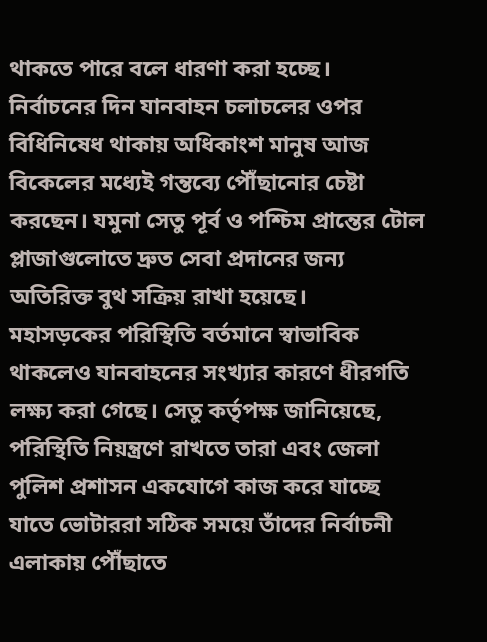থাকতে পারে বলে ধারণা করা হচ্ছে।
নির্বাচনের দিন যানবাহন চলাচলের ওপর বিধিনিষেধ থাকায় অধিকাংশ মানুষ আজ বিকেলের মধ্যেই গন্তব্যে পৌঁছানোর চেষ্টা করছেন। যমুনা সেতু পূর্ব ও পশ্চিম প্রান্তের টোল প্লাজাগুলোতে দ্রুত সেবা প্রদানের জন্য অতিরিক্ত বুথ সক্রিয় রাখা হয়েছে।
মহাসড়কের পরিস্থিতি বর্তমানে স্বাভাবিক থাকলেও যানবাহনের সংখ্যার কারণে ধীরগতি লক্ষ্য করা গেছে। সেতু কর্তৃপক্ষ জানিয়েছে, পরিস্থিতি নিয়ন্ত্রণে রাখতে তারা এবং জেলা পুলিশ প্রশাসন একযোগে কাজ করে যাচ্ছে যাতে ভোটাররা সঠিক সময়ে তাঁদের নির্বাচনী এলাকায় পৌঁছাতে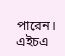পারেন।
এইচএ